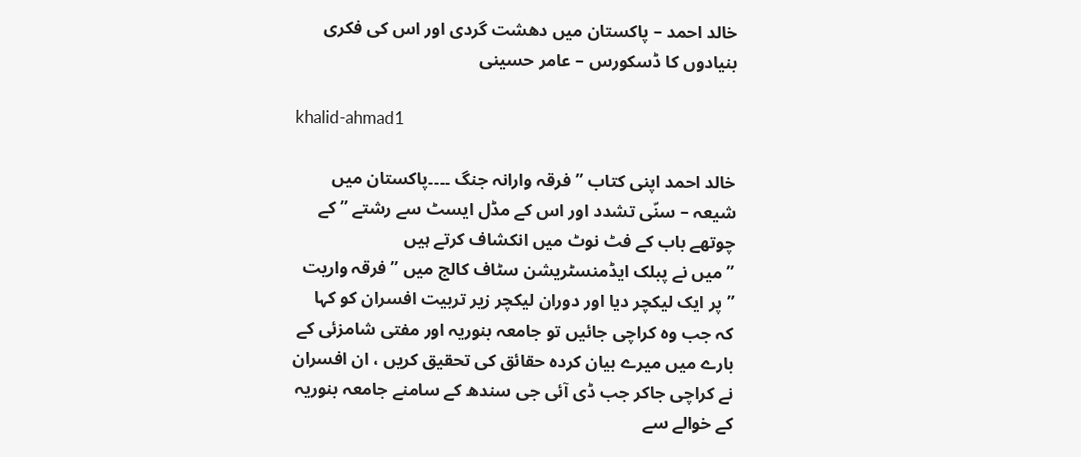خالد احمد – پاکستان میں دھشت گردی اور اس کی فکری بنیادوں کا ڈسکورس – عامر حسینی

khalid-ahmad1

خالد احمد اپنی کتاب ” فرقہ وارانہ جنگ ۔۔۔۔پاکستان میں شیعہ – سنّی تشدد اور اس کے مڈل ایسٹ سے رشتے ” کے چوتھے باب کے فٹ نوٹ میں انکشاف کرتے ہیں
” میں نے پبلک ایڈمنسٹریشن سٹاف کالج میں ” فرقہ واریت ” پر ایک لیکچر دیا اور دوران لیکچر زیر تربیت افسران کو کہا کہ جب وہ کراچی جائیں تو جامعہ بنوریہ اور مفتی شامزئی کے بارے میں میرے بیان کردہ حقائق کی تحقیق کریں ، ان افسران نے کراچی جاکر جب ڈی آئی جی سندھ کے سامنے جامعہ بنوریہ کے خوالے سے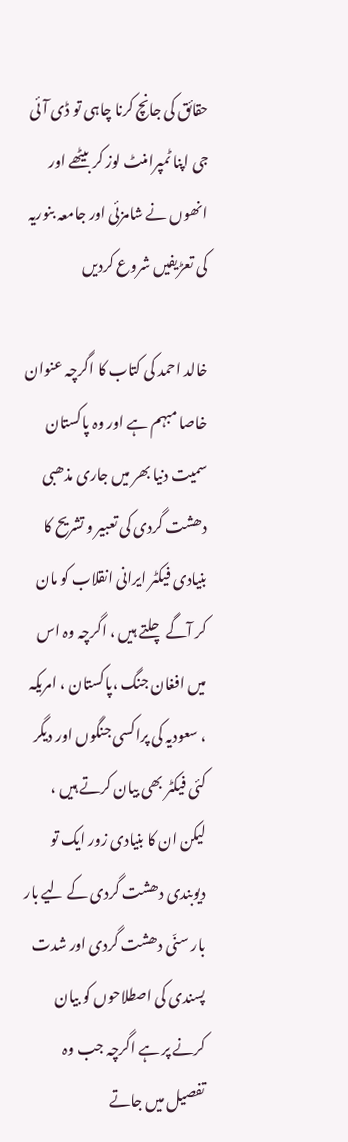حقائق کی جانچ کرنا چاہی تو ڈی آئی جی اپنا ٹمپرامنٹ لوز کر بیٹھے اور انھوں نے شامزئی اور جامعہ بنوریہ کی تعڑیفیں شروع کردیں

خالد احمد کی کتاب کا اگرچہ عنوان خاصا مبہم ہے اور وہ پاکستان سمیت دنیا بھر میں جاری مذھبی دھشت گردی کی تعبیر و تشریح کا بنیادی فیکٹر ایرانی انقلاب کو مان کر آگے چلتے ہیں ، اگرچہ وہ اس میں افغان جنگ ،پاکستان ، امریکہ ، سعودیہ کی پراکسی جنگوں اور دیگر کئی فیکٹر بھی بیان کرتے ہیں ، لیکن ان کا بنیادی زور ایک تو دیوبندی دھشت گردی کے لیے بار بار سنّی دھشت گردی اور شدت پسندی کی اصطلاحوں کو بیان کرنے پر ہے اگرچہ جب وہ تفصیل میں جاتے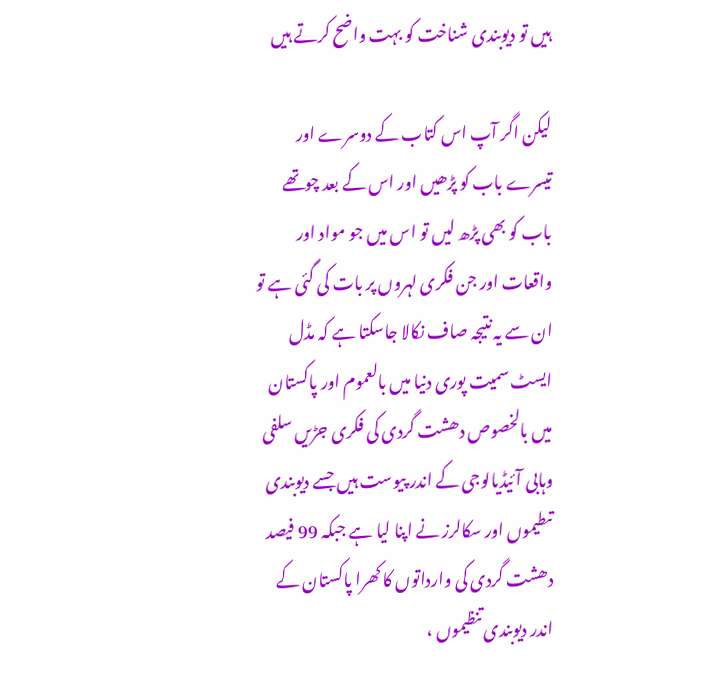ہیں تو دیوبندی شناخت کو بہت واضح کرتے ہیں

لیکن اگر آپ اس کتاب کے دوسرے اور تیسرے باب کو پڑھیں اور اس کے بعد چوتھے باب کو بھی پڑھ لیں تو اس میں جو مواد اور واقعات اور جن فکری لہروں پر بات کی گئی ہے تو ان سے یہ نتیجہ صاف نکالا جاسکتا ہے کہ مڈل ایسٹ سمیت پوری دنیا میں بالعموم اور پاکستان میں بالخصوص دھشت گردی کی فکری جڑیں سلفی وہابی آئیڈیالوجی کے اندر پیوست ہیں جسے دیوبندی تںطیموں اور سکالرز نے اپنا لیا ہے جبکہ 99 فیصد دھشت گردی کی وارداتوں کا کھرا پاکستان کے اندر دیوبندی تنظیموں ،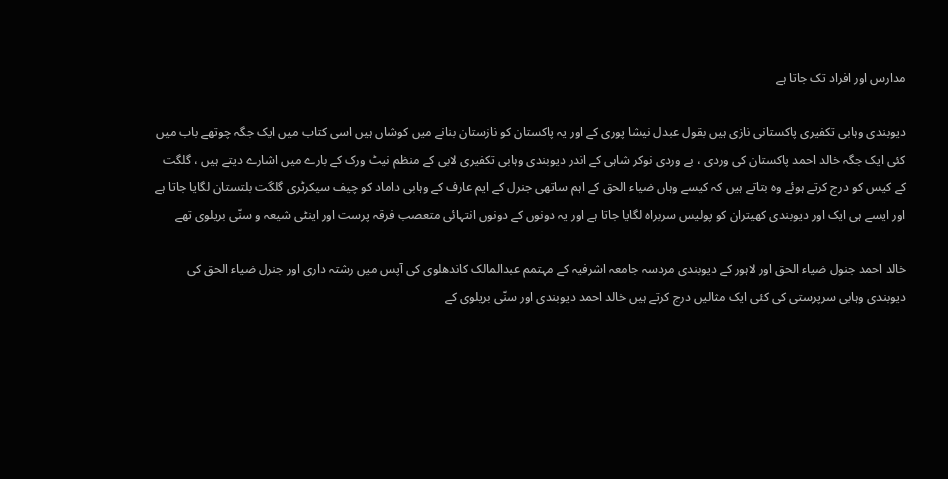مدارس اور افراد تک جاتا ہے

دیوبندی وہابی تکفیری پاکستانی نازی ہیں بقول عبدل نیشا پوری کے اور یہ پاکستان کو نازستان بنانے میں کوشاں ہیں اسی کتاب میں ایک جگہ چوتھے باب میں کئی ایک جگہ خالد احمد پاکستان کی وردی ، بے وردی نوکر شاہی کے اندر دیوبندی وہابی تکفیری لابی کے منظم نیٹ ورک کے بارے میں اشارے دیتے ہیں ، گلگت کے کیس کو درج کرتے ہوئے وہ بتاتے ہیں کہ کیسے وہاں ضیاء الحق کے اہم ساتھی جنرل کے ایم عارف کے وہابی داماد کو چیف سیکرٹری گلگت بلتستان لگایا جاتا ہے اور ایسے ہی ایک اور دیوبندی کھیتران کو پولیس سربراہ لگایا جاتا ہے اور یہ دونوں کے دونوں انتہائی متعصب فرقہ پرست اور اینٹی شیعہ و سنّی بریلوی تھے

خالد احمد جنول ضیاء الحق اور لاہور کے دیوبندی مردسہ جامعہ اشرفیہ کے مہتمم عبدالمالک کاندھلوی کی آپس میں رشتہ داری اور جنرل ضیاء الحق کی دیوبندی وہابی سرپرستی کی کئی ایک مثالیں درج کرتے ہیں خالد احمد دیوبندی اور سنّی بریلوی کے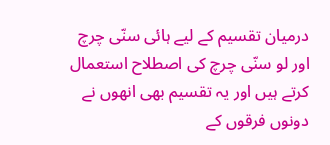درمیان تقسیم کے لیے ہائی سنّی چرچ اور لو سنّی چرچ کی اصطلاح استعمال کرتے ہیں اور یہ تقسیم بھی انھوں نے دونوں فرقوں کے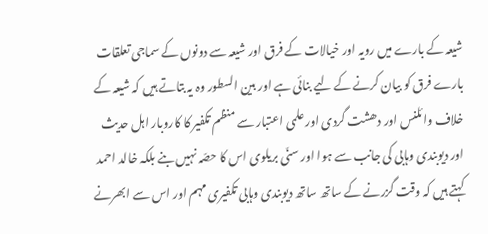شیعہ کے بارے میں رویہ اور خیالات کے فرق اور شیعہ سے دونوں کے سماجی تعلقات بارے فرق کو بیان کرنے کے لیے بنائی ہے اور بین السطور وہ یہ بتاتے ہيں کہ شیعہ کے خلاف وائلنس اور دھشت گردی اور علمی اعتبار سے منظم تکفیر کا کاروبار اہل حدیث اور دیوبندی وہابی کی جانب سے ہوا اور سنّی بریلوی اس کا حصّہ نہیں بنے بلکہ خالد احمد کہتے ہیں کہ وقت گزرنے کے ساتھ ساتھ دیوبندی وہابی تکفیری مہم اور اس سے ابھرنے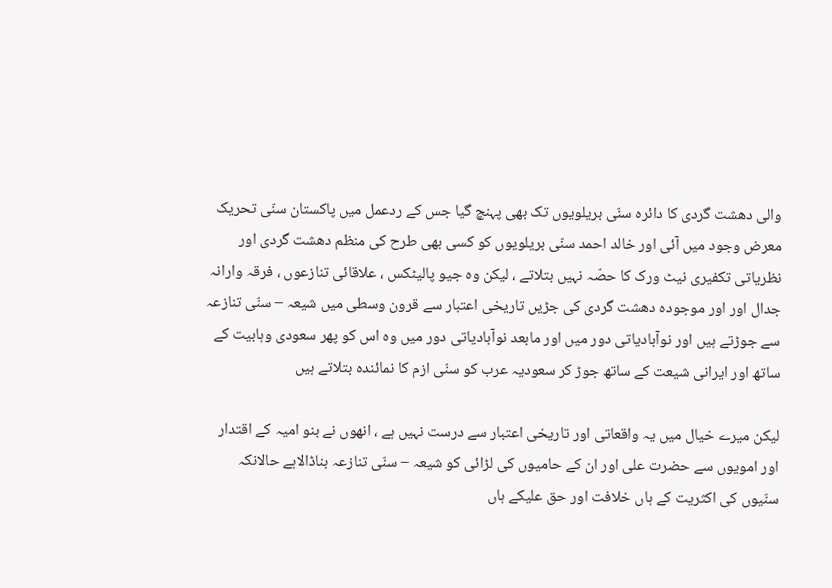والی دھشت گردی کا دائرہ سنّی بریلویوں تک بھی پہنچ گیا جس کے ردعمل میں پاکستان سنّی تحریک معرض وجود میں آئی اور خالد احمد سنّی بریلویوں کو کسی بھی طرح کی منظم دھشت گردی اور نظریاتی تکفیری نیٹ ورک کا حصّہ نہیں بتلاتے ، لیکن وہ جیو پالیٹکس ، علاقائی تنازعوں ، فرقہ وارانہ جدال اور اور موجودہ دھشت گردی کی جڑیں تاریخی اعتبار سے قرون وسطی میں شیعہ – سنّی تنازعہ سے جوڑتے ہیں اور نوآبادیاتی دور میں اور مابعد نوآبادیاتی دور میں وہ اس کو پھر سعودی وہابیت کے ساتھ اور ایرانی شیعت کے ساتھ جوڑ کر سعودیہ عرب کو سنّی ازم کا نمائندہ بتلاتے ہیں

لیکن میرے خیال میں یہ واقعاتی اور تاریخی اعتبار سے درست نہیں ہے ، انھوں نے بنو امیہ کے اقتدار اور امویوں سے حضرت علی اور ان کے حامیوں کی لڑائی کو شیعہ – سنّی تنازعہ بناڈالاہے حالانکہ سنّیوں کی اکثریت کے ہاں خلافت اور حق علیکے ہاں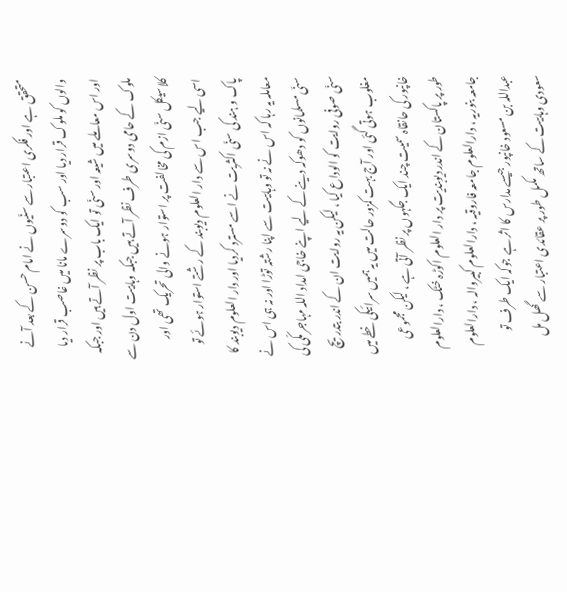متحقق ہے اور فکری اعتبار سے سنّیوں نے امام حسن کے بعد آنے والوں کو ملوک قرار دیا اور سب کو دوسرے مانا میں غاصب قرار دیا اور اس معاملے میں شیعہ اور سنّی تو ایک باب پر نظر آتے ہیں اور جبکہ ملوک کے حامی دوسری طرف نظر آتے ہیں جبکہ وہابیت اول دن سے کلاسیکل سنّی ازم کی مخالفت پر استوار ہونے والی تحریک تھی اور اسی لیے جب اس سے دار العلوم دیوبند کے رشتے استوار ہوئے تو پاک و ہند کی سنّی اکثریت نے اسے مسترد کردیا اور دار العلوم دیوبند کا معاملہ یہ رہا کہ اس نے نہ تو وہابیت سے اپنا رشتہ توڑا اور نہ ہی اس نے سنّی مسلمانوں کو دھوکہ دینے کے لیے اپنے خاجی امداد اللہ مہاجر مکّی کی سنّی صوفی روایت کو الوداع کیا ، لیکن یہ روایت ان کے اندر بتدریچ مغلوب ہوتی گئی اور آج بہت کمزور حالت میں یہ ہمیں سرائیکی خطے میں خانپور کی حانقاہ سمیت چند ایک جگہوں پر نظر آتی ہے ، لیکن مجموعی طور پر پاکستان کے اندر دیوبندیت پر دار العلوم اکوڑہ خٹک ، دارالعلوم جامعہ بنوریہ ، دارالعلوم جامعہ فاروقیہ ، دارالعلوم کبیروالہ ، دارالعلوم عبداللہ بن مسعود خانپور جیسے مدارس کا اثر ہے جوکہ ایک طرف تو سعودی وہابیت کے ساتھ مکمل طور پر عقائدی اعتبار سے گھل مل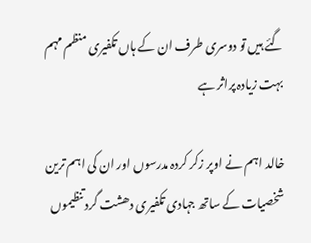گئے ہیں تو دوسری طرف ان کے ہاں تکفیری منظم مہم بہت زیادہ پراثر ہے

خالد اہم نے اوپر زکر کردہ مدرسوں اور ان کی اہم ترین شخصیات کے ساتھ جہادی تکفیری دھشت گرد تنظیموں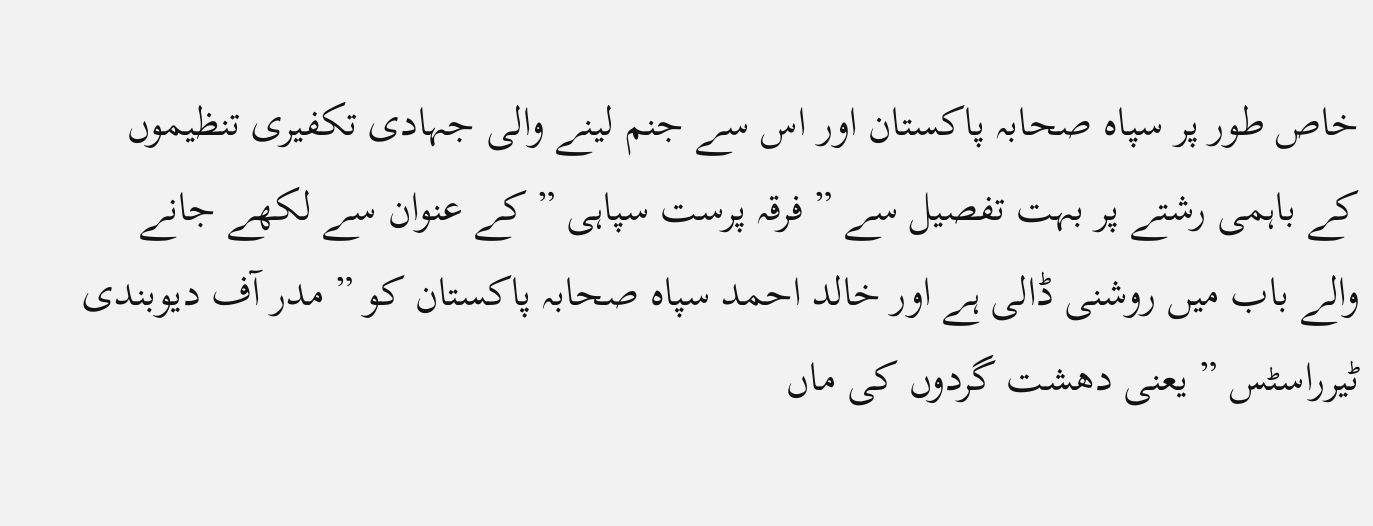خاص طور پر سپاہ صحابہ پاکستان اور اس سے جنم لینے والی جہادی تکفیری تنظیموں کے باہمی رشتے پر بہت تفصیل سے ” فرقہ پرست سپاہی ” کے عنوان سے لکھے جانے والے باب میں روشنی ڈالی ہے اور خالد احمد سپاہ صحابہ پاکستان کو ” مدر آف دیوبندی ٹیرراسٹس ” یعنی دھشت گردوں کی ماں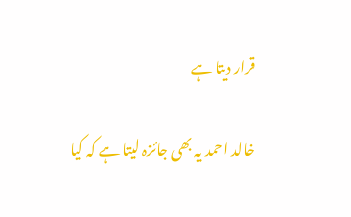قرار دیتا ہے

خالد احمد یہ بھی جائزہ لیتا ہے کہ کیا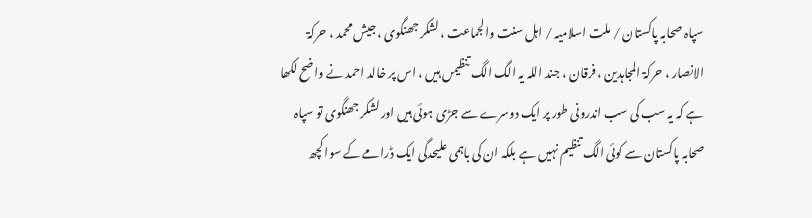سپاہ صحابہ پاکستان / ملت اسلامیہ / اہل سنت والجماعت ، لشکر جھنگوی ، جیش محمد ، حرکۃ الانصار ، حرکۃ المجاہدین ، فرقان ، جند اللہ یہ الگ الگ تنظیمں ہیں ، اس پر خالد احمد نے واضح لکھا ہے کہ یہ سب کی سب اندرونی طور پر ایک دوسرے سے جڑی ہوئی ہیں اور لشکر جھنگوی تو سپاہ صحابہ پاکستان سے کوئی الگ تنظیم نہیں ہے بلکہ ان کی باہمی علیحدگی ایک ڈرامے کے سوا کچھ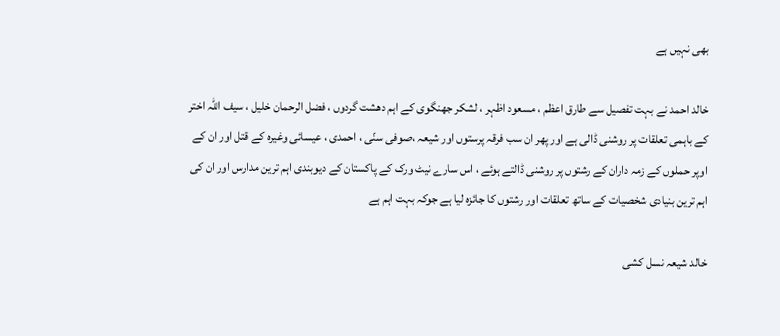بھی نہیں ہے

خالد احمد نے بہت تفصیل سے طارق اعظم ، مسعود اظہر ، لشکر جھنگوی کے اہم دھشت گردوں ، فضل الرحمان خلیل ، سیف اللہ اختر کے باہمی تعلقات پر روشنی ڈالی ہے اور پھر ان سب فرقہ پرستوں اور شیعہ ،صوفی سنّی ، احمدی ، عیسائی وغیرہ کے قتل اور ان کے اوپر حملوں کے زمہ داران کے رشتوں پر روشنی ڈالتے ہوئے ، اس سارے نیٹ ورک کے پاکستان کے دیوبندی اہم ترین مدارس اور ان کی اہم ترین بنیادی شخصیات کے ساتھ تعلقات اور رشتوں کا جائزہ لیا ہے جوکہ بہت اہم ہے

خالد شیعہ نسل کشی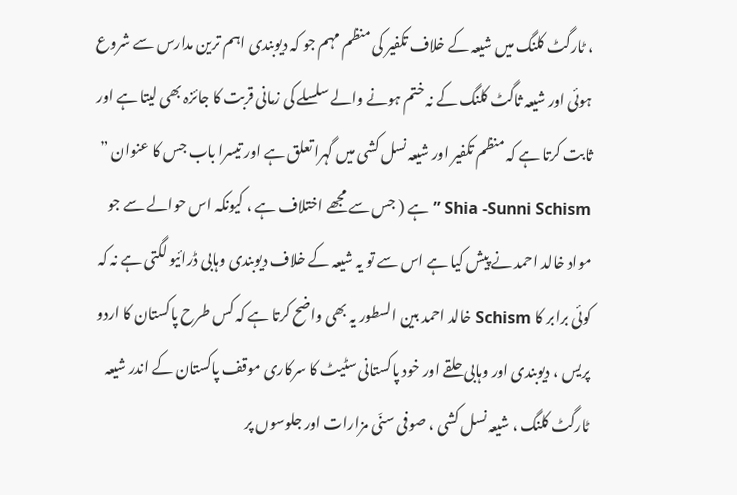، ٹارگٹ کلنگ میں شیعہ کے خلاف تکفیر کی منظم مہم جو کہ دیوبندی اہم ترین مدارس سے شروع ہوئی اور شیعہ ثاگٹ کلنگ کے نہ ختم ہونے والے سلسلے کی زمانی قربت کا جائزہ بھی لیتا ہے اور ثابت کرتا ہے کہ منظم تکفیر اور شیعہ نسل کشی میں گہرا تعلق ہے اور تیسرا باب جس کا عنوان ” Shia -Sunni Schism ” ہے ( جس سے مجھے اختلاف ہے ، کیونکہ اس حوالے سے جو مواد خالد احمد نے پیش کیا ہے اس سے تو یہ شیعہ کے خلاف دیوبندی وہابی ڈرائیو لگتی ہے نہ کہ کوئی برابر کا Schism خالد احمد بین السطور یہ بھی واضح کرتا ہے کہ کس طرح پاکستان کا اردو پریس ، دیوبندی اور وہابی حلقے اور خود پاکستانی سٹیٹ کا سرکاری موقف پاکستان کے اندر شیعہ ٹارگٹ کلنگ ، شیعہ نسل کشی ، صوفی سنّی مزارات اور جلوسوں پر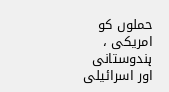حملوں کو امریکی ، ہندوستانی اور اسرائیلی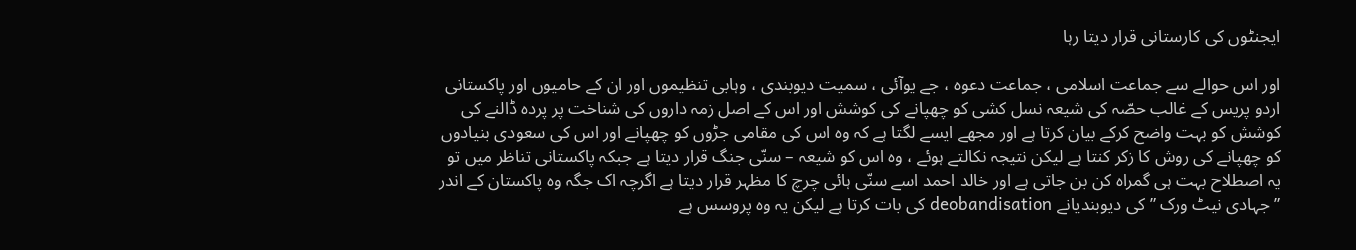ایجنٹوں کی کارستانی قرار دیتا رہا

اور اس حوالے سے جماعت اسلامی ، جماعت دعوہ ، جے یوآئی ، سمیت دیوبندی ، وہابی تنظیموں اور ان کے حامیوں اور پاکستانی اردو پریس کے غالب حصّہ کی شیعہ نسل کشی کو چھپانے کی کوشش اور اس کے اصل زمہ داروں کی شناخت پر پردہ ڈالنے کی کوشش کو بہت واضح کرکے بیان کرتا ہے اور مجھے ایسے لگتا ہے کہ وہ اس کی مقامی جڑوں کو چھپانے اور اس کی سعودی بنیادوں کو چھپانے کی روش کا زکر کنتا ہے لیکن نتیجہ نکالتے ہوئے ، وہ اس کو شیعہ – سنّی جنگ قرار دیتا ہے جبکہ پاکستانی تناظر میں تو یہ اصطلاح بہت ہی گمراہ کن بن جاتی ہے اور خالد احمد اسے سنّی ہائی چرچ کا مظہر قرار دیتا ہے اگرچہ اک جگہ وہ پاکستان کے اندر ” جہادی نیٹ ورک ” کی دیوبندیانے deobandisation کی بات کرتا ہے لیکن یہ وہ پروسس ہے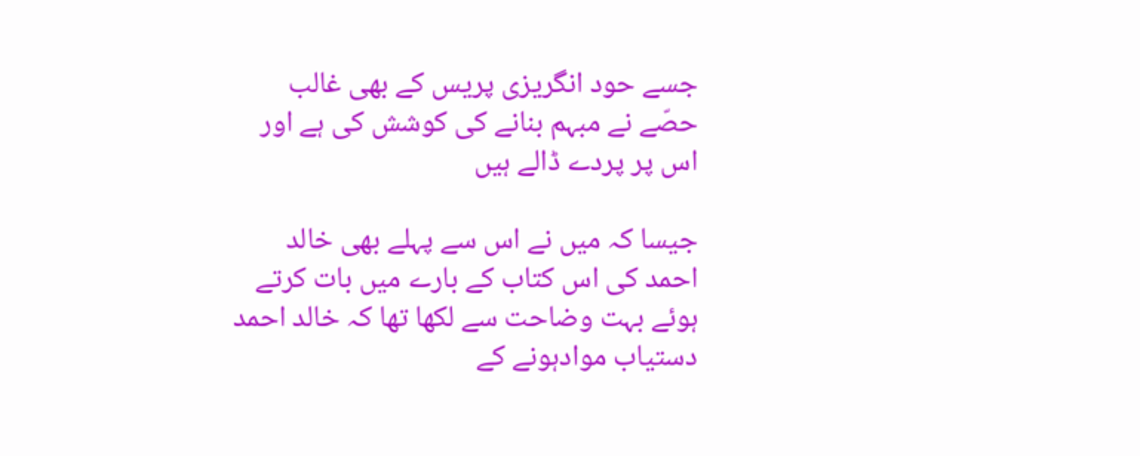جسے حود انگریزی پریس کے بھی غالب حصّے نے مبہم بنانے کی کوشش کی ہے اور اس پر پردے ڈالے ہیں

جیسا کہ میں نے اس سے پہلے بھی خالد احمد کی اس کتاب کے بارے میں بات کرتے ہوئے بہت وضاحت سے لکھا تھا کہ خالد احمد دستیاب موادہونے کے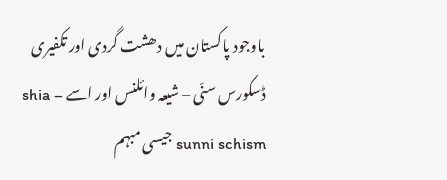باوجود پاکستان میں دھشت گردی اور تکفیری ڈسکورس سنّی – شیعہ وائلنس اور اسے shia – sunni schism جیسی مبہم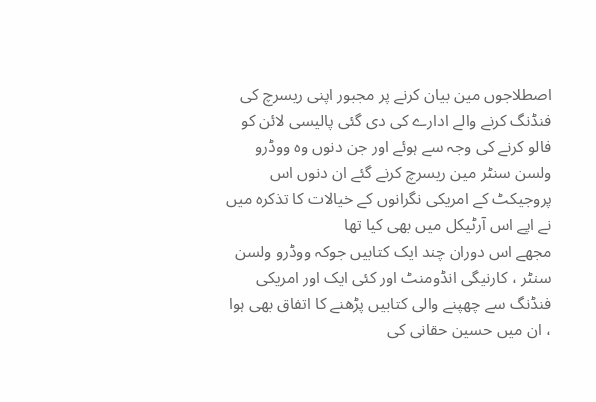اصطلاجوں مين بیان کرنے پر مجبور اپنی ریسرچ کی فنڈنگ کرنے والے ادارے کی دی گئی پالیسی لائن کو فالو کرنے کی وجہ سے ہوئے اور جن دنوں وہ ووڈرو ولسن سنٹر مين ریسرچ کرنے گئے ان دنوں اس پروجیکٹ کے امریکی نگرانوں کے خیالات کا تذکرہ میں نے اپے اس آرٹیکل میں بھی کیا تھا
مجھے اس دوران چند ایک کتابیں جوکہ ووڈرو ولسن سنٹر ، کارنیگی انڈومنٹ اور کئی ایک اور امریکی فنڈنگ سے چھپنے والی کتابیں پڑھنے کا اتفاق بھی ہوا ، ان میں حسین حقانی کی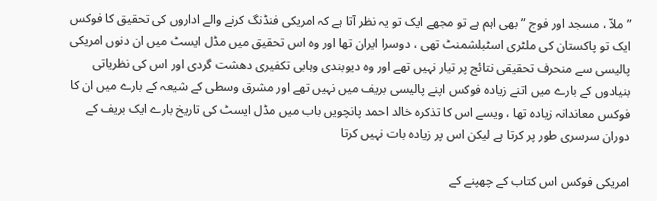” ملاّ ، مسجد اور فوج ” بھی اہم ہے تو مجھے ایک تو یہ نظر آتا ہے کہ امریکی فنڈنگ کرنے والے اداروں کی تحقیق کا فوکس ایک تو پاکستان کی ملٹری اسٹبلشمنٹ تھی ، دوسرا ایران تھا اور وہ اس تحقیق میں مڈل ایسٹ میں ان دنوں امریکی پالیسی سے منحرف تحقیقی نتائج پر تیار نہیں تھے اور وہ دیوبندی وہابی تکفیری دھشت گردی اور اس کی نظریاتی بنیادوں کے بارے میں اتنے زیادہ فوکس اپنے پالیسی بریف میں نہیں تھے اور مشرق وسطی کے شیعہ کے بارے میں ان کا فوکس معاندانہ زیادہ تھا ، ویسے اس کا تذکرہ خالد احمد پانچویں باب میں مڈل ایسٹ کی تاریخ بارے ایک بریف کے دوران سرسری طور پر کرتا ہے لیکن اس پر زیادہ بات نہیں کرتا

امریکی فوکس اس کتاب کے چھپنے کے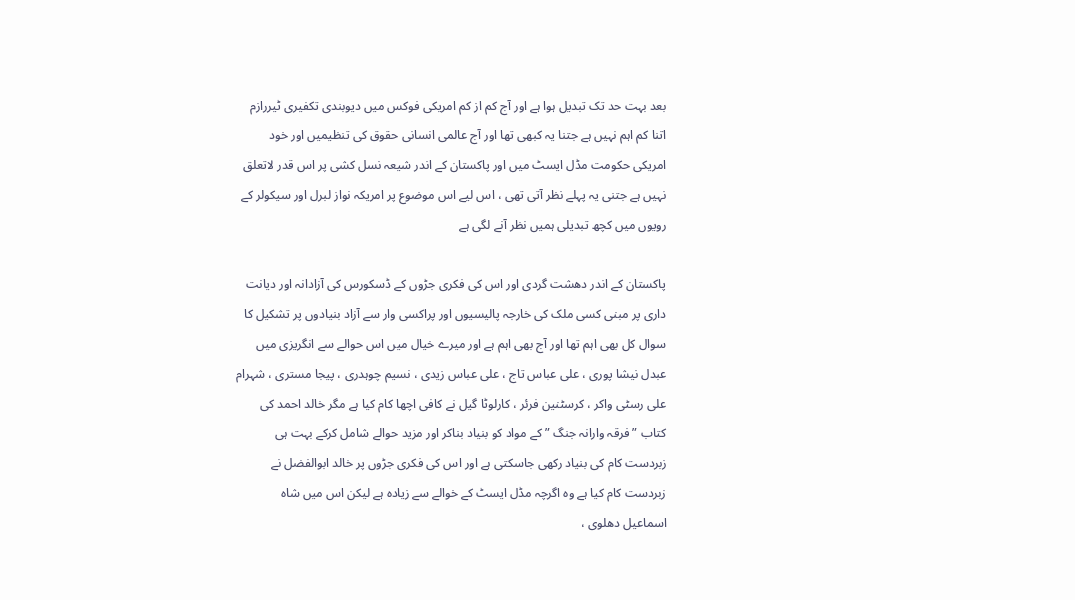بعد بہت حد تک تبدیل ہوا ہے اور آج کم از کم امریکی فوکس میں دیوبندی تکفیری ٹیررازم اتنا کم اہم نہیں ہے جتنا یہ کبھی تھا اور آج عالمی انسانی حقوق کی تنظیميں اور خود امریکی حکومت مڈل ایسٹ میں اور پاکستان کے اندر شیعہ نسل کشی پر اس قدر لاتعلق نہیں ہے جتنی یہ پہلے نظر آتی تھی ، اس لیے اس موضوع پر امریکہ نواز لبرل اور سیکولر کے رویوں میں کچھ تبدیلی ہمیں نظر آنے لگی ہے

پاکستان کے اندر دھشت گردی اور اس کی فکری جڑوں کے ڈسکورس کی آزادانہ اور دیانت داری پر مبنی کسی ملک کی خارجہ پالیسیوں اور پراکسی وار سے آزاد بنیادوں پر تشکیل کا سوال کل بھی اہم تھا اور آج بھی اہم ہے اور میرے خیال میں اس حوالے سے انگریزی میں عبدل نیشا پوری ، علی عباس تاج ، علی عباس زیدی ، نسیم چوہدری ، پیجا مستری ، شہرام علی رسٹی واکر ، کرسٹنین فرئر ، کارلوٹا گيل نے کافی اچھا کام کیا ہے مگر خالد احمد کی کتاب ” فرقہ وارانہ جنگ ” کے مواد کو بنیاد بناکر اور مزید حوالے شامل کرکے بہت ہی زبردست کام کی بنیاد رکھی جاسکتی ہے اور اس کی فکری جڑوں پر خالد ابوالفضل نے زبردست کام کیا ہے وہ اگرچہ مڈل ایسٹ کے خوالے سے زیادہ ہے لیکن اس میں شاہ اسماعیل دھلوی ،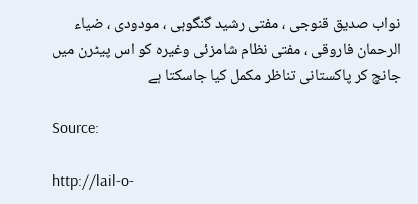نواب صدیق قنوجی ، مفتی رشید گنگوہی ، مودودی ، ضیاء الرحمان فاروقی ، مفتی نظام شامزئی وغیرہ کو اس پیٹرن میں جانچ کر پاکستانی تناظر مکمل کیا جاسکتا ہے

Source:

http://lail-o-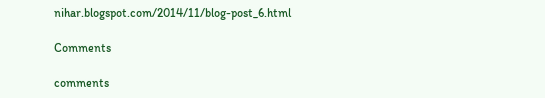nihar.blogspot.com/2014/11/blog-post_6.html

Comments

comments